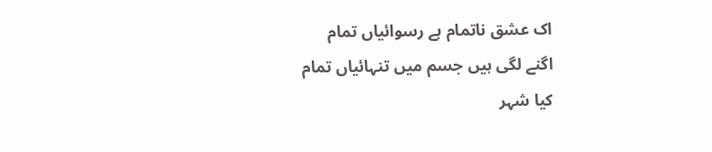اک عشق ناتمام ہے رسوائیاں تمام
اگنے لگی ہیں جسم میں تنہائیاں تمام
کیا شہر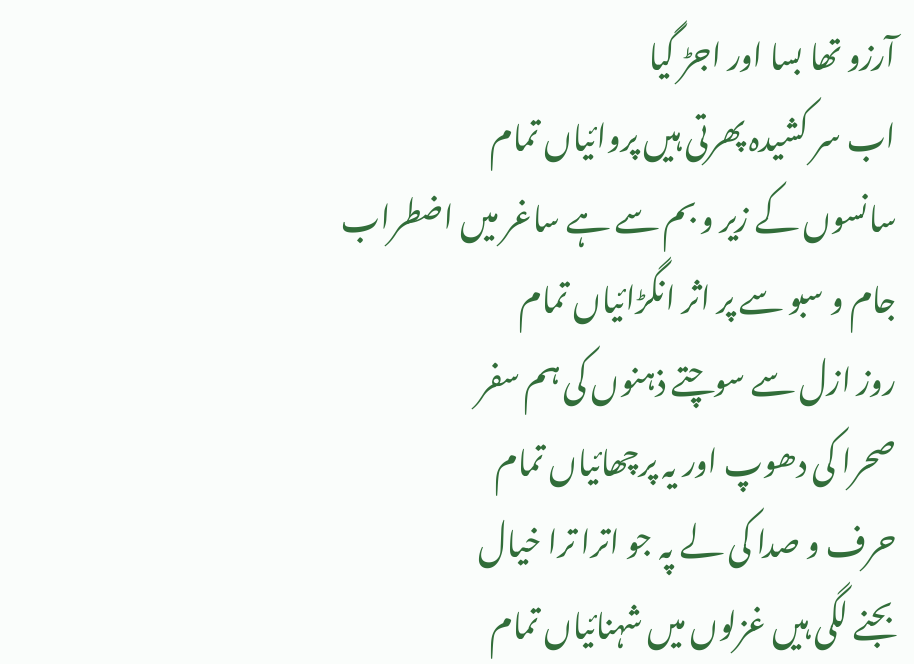آرزو تھا بسا اور اجڑ گیا
اب سر کشیدہ پھرتی ہیں پروائیاں تمام
سانسوں کے زیر و بم سے ہے ساغر میں اضطراب
جام و سبو سے پر اثر انگڑائیاں تمام
روز ازل سے سوچتے ذہنوں کی ہم سفر
صحرا کی دھوپ اور یہ پرچھائیاں تمام
حرف و صدا کی لے پہ جو اترا ترا خیال
بجنے لگی ہیں غزلوں میں شہنائیاں تمام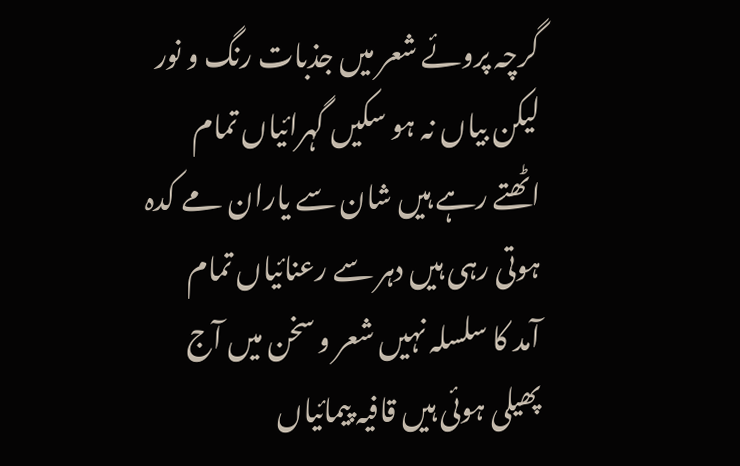گرچہ پروئے شعر میں جذبات رنگ و نور
لیکن بیاں نہ ہو سکیں گہرائیاں تمام
اٹھتے رہے ہیں شان سے یاران مے کدہ
ہوتی رہی ہیں دہر سے رعنائیاں تمام
آمد کا سلسلہ نہیں شعر و سخن میں آج
پھیلی ہوئی ہیں قافیہ پیمائیاں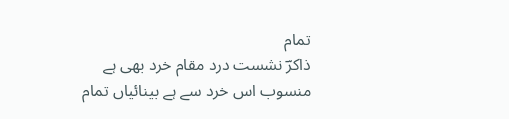تمام
ذاکرؔ نشست درد مقام خرد بھی ہے
منسوب اس خرد سے ہے بینائیاں تمام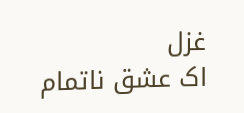غزل
اک عشق ناتمام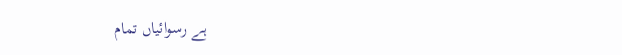ہے رسوائیاں تمام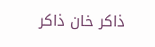ذاکر خان ذاکر